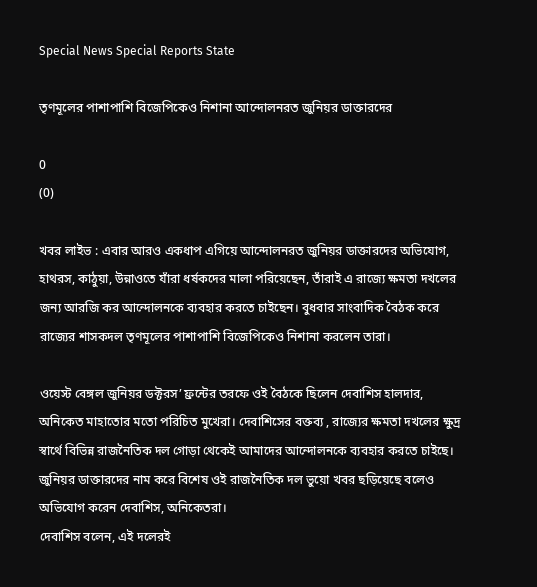Special News Special Reports State

তৃণমূলের পাশাপাশি বিজেপিকেও নিশানা আন্দোলনরত জুনিয়র ডাক্তারদের

0
(0)

খবর লাইভ : এবার আরও একধাপ এগিয়ে আন্দোলনরত জুনিয়র ডাক্তারদের অভিযোগ, হাথরস, কাঠুয়া, উন্নাওতে যাঁরা ধর্ষকদের মালা পরিয়েছেন, তাঁরাই এ রাজ্যে ক্ষমতা দখলের জন্য আরজি কর আন্দোলনকে ব্যবহার করতে চাইছেন। বুধবার সাংবাদিক বৈঠক করে রাজ্যের শাসকদল তৃণমূলের পাশাপাশি বিজেপিকেও নিশানা করলেন তারা।

ওয়েস্ট বেঙ্গল জুনিয়র ডক্টরস’ ফ্রন্টের তরফে ওই বৈঠকে ছিলেন দেবাশিস হালদার, অনিকেত মাহাতোর মতো পরিচিত মুখেরা। দেবাশিসের বক্তব্য , রাজ্যের ক্ষমতা দখলের ক্ষুদ্র স্বার্থে বিভিন্ন রাজনৈতিক দল গোড়া থেকেই আমাদের আন্দোলনকে ব্যবহার করতে চাইছে। জুনিয়র ডাক্তারদের নাম করে বিশেষ ওই রাজনৈতিক দল ভুয়ো খবর ছড়িয়েছে বলেও অভিযোগ করেন দেবাশিস, অনিকেতরা।
দেবাশিস বলেন, এই দলেরই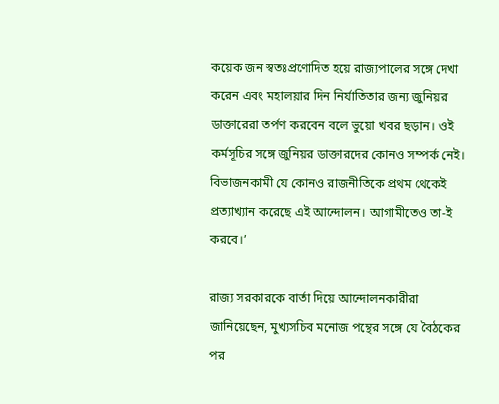কয়েক জন স্বতঃপ্রণোদিত হয়ে রাজ্যপালের সঙ্গে দেখা করেন এবং মহালয়ার দিন নির্যাতিতার জন্য জুনিয়র ডাক্তারেরা তর্পণ করবেন বলে ভুয়ো খবর ছড়ান। ওই কর্মসূচির সঙ্গে জুনিয়র ডাক্তারদের কোনও সম্পর্ক নেই। বিভাজনকামী যে কোনও রাজনীতিকে প্রথম থেকেই প্রত্যাখ্যান করেছে এই আন্দোলন। আগামীতেও তা-ই করবে।’

রাজ্য সরকারকে বার্তা দিয়ে আন্দোলনকারীরা জানিয়েছেন, মুখ্যসচিব মনোজ পন্থের সঙ্গে যে বৈঠকের পর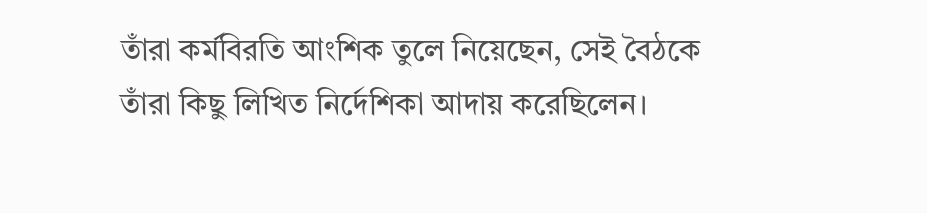তাঁরা কর্মবিরতি আংশিক তুলে নিয়েছেন, সেই বৈঠকে তাঁরা কিছু লিখিত নির্দেশিকা আদায় করেছিলেন।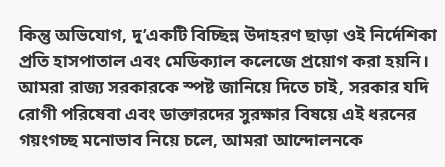কিন্তু অভিযোগ, দু’একটি বিচ্ছিন্ন উদাহরণ ছাড়া ওই নির্দেশিকা প্রতি হাসপাতাল এবং মেডিক্যাল কলেজে প্রয়োগ করা হয়নি। আমরা রাজ্য সরকারকে স্পষ্ট জানিয়ে দিতে চাই, সরকার যদি রোগী পরিষেবা এবং ডাক্তারদের সুরক্ষার বিষয়ে এই ধরনের গয়ংগচ্ছ মনোভাব নিয়ে চলে, আমরা আন্দোলনকে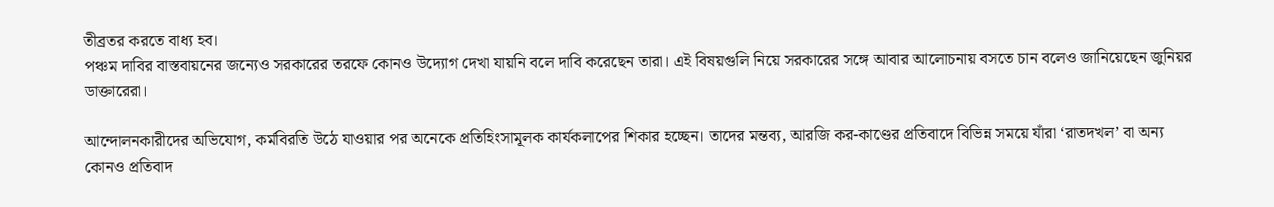তীব্রতর করতে বাধ্য হব।
পঞ্চম দাবির বাস্তবায়নের জন্যেও সরকারের তরফে কোনও উদ্যোগ দেখা যায়নি বলে দাবি করেছেন তারা। এই বিষয়গুলি নিয়ে সরকারের সঙ্গে আবার আলোচনায় বসতে চান বলেও জানিয়েছেন জুনিয়র ডাক্তারেরা।

আন্দোলনকারীদের অভিযোগ, কর্মবিরতি উঠে যাওয়ার পর অনেকে প্রতিহিংসামূলক কার্যকলাপের শিকার হচ্ছেন। তাদের মন্তব্য, আরজি কর-কাণ্ডের প্রতিবাদে বিভিন্ন সময়ে যাঁরা ‘রাতদখল’ বা অন্য কোনও প্রতিবাদ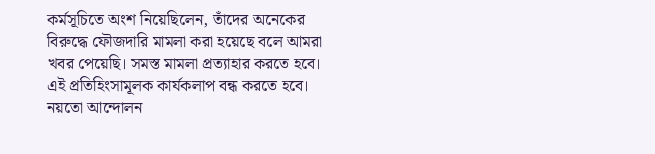কর্মসূচিতে অংশ নিয়েছিলেন, তাঁদের অনেকের বিরুদ্ধে ফৌজদারি মামলা করা হয়েছে বলে আমরা খবর পেয়েছি। সমস্ত মামলা প্রত্যাহার করতে হবে। এই প্রতিহিংসামূলক কার্যকলাপ বন্ধ করতে হবে। নয়তো আন্দোলন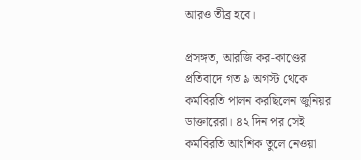আরও তীব্র হবে।

প্রসঙ্গত, আরজি কর-কাণ্ডের প্রতিবাদে গত ৯ অগস্ট থেকে কর্মবিরতি পালন করছিলেন জুনিয়র ডাক্তারেরা। ৪২ দিন পর সেই কর্মবিরতি আংশিক তুলে নেওয়া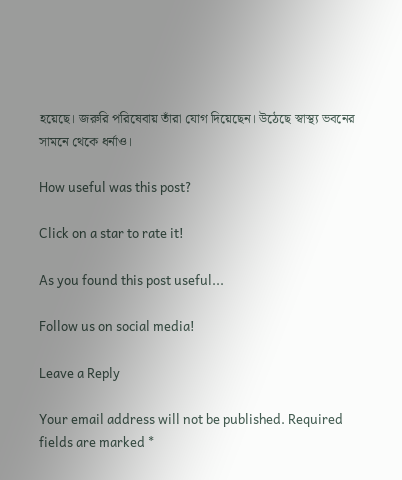হয়েছে। জরুরি পরিষেবায় তাঁরা যোগ দিয়েছেন। উঠেছে স্বাস্থ্য ভবনের সামনে থেকে ধর্নাও।

How useful was this post?

Click on a star to rate it!

As you found this post useful...

Follow us on social media!

Leave a Reply

Your email address will not be published. Required fields are marked *